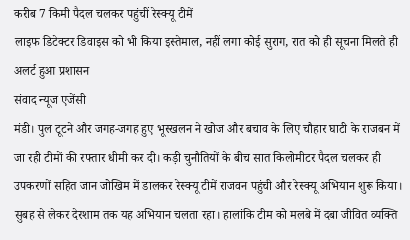करीब 7 किमी पैदल चलकर पहुंचीं रेस्क्यू टीमें
लाइफ डिटेक्टर डिवाइस को भी किया इस्तेमाल, नहीं लगा कोई सुराग, रात को ही सूचना मिलते ही अलर्ट हुआ प्रशासन
संवाद न्यूज एजेंसी
मंडी। पुल टूटने और जगह-जगह हुए भूस्खलन ने खोज और बचाव के लिए चौहार घाटी के राजबन में जा रही टीमों की रफ्तार धीमी कर दी। कड़ी चुनौतियों के बीच सात किलोमीटर पैदल चलकर ही उपकरणों सहित जान जोखिम में डालकर रेस्क्यू टीमें राजवन पहुंची और रेस्क्यू अभियान शुरू किया। सुबह से लेकर देरशाम तक यह अभियान चलता रहा। हालांकि टीम को मलबे में दबा जीवित व्यक्ति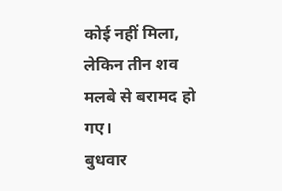कोई नहीं मिला, लेकिन तीन शव मलबे से बरामद हो गए।
बुधवार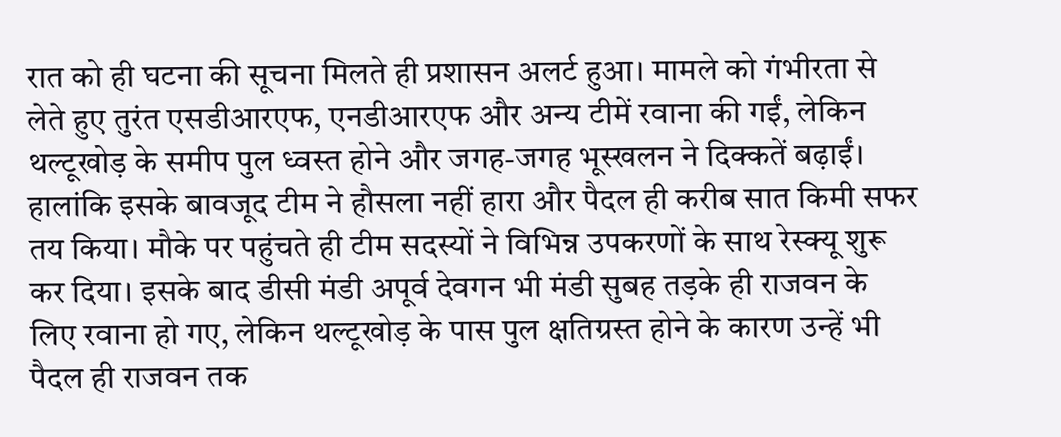रात को ही घटना की सूचना मिलते ही प्रशासन अलर्ट हुआ। मामले को गंभीरता से लेते हुए तुरंत एसडीआरएफ, एनडीआरएफ और अन्य टीमें रवाना की गईं, लेकिन थल्टूखोड़ के समीप पुल ध्वस्त होने और जगह-जगह भूस्खलन ने दिक्कतें बढ़ाईं। हालांकि इसके बावजूद टीम ने हौसला नहीं हारा और पैदल ही करीब सात किमी सफर तय किया। मौके पर पहुंचते ही टीम सदस्यों ने विभिन्न उपकरणों के साथ रेस्क्यू शुरू कर दिया। इसके बाद डीसी मंडी अपूर्व देवगन भी मंडी सुबह तड़के ही राजवन के लिए रवाना हो गए, लेकिन थल्टूखोड़ के पास पुल क्षतिग्रस्त होने के कारण उन्हें भी पैदल ही राजवन तक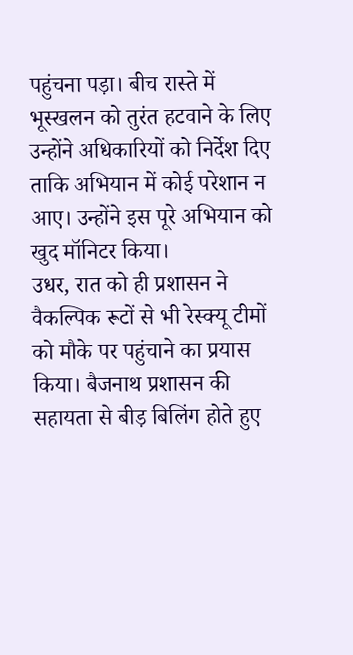पहुंचना पड़ा। बीच रास्ते में भूस्खलन को तुरंत हटवाने के लिए उन्होंने अधिकारियों को निर्देश दिए ताकि अभियान में कोई परेशान न आए। उन्होंने इस पूरे अभियान को खुद मॉनिटर किया।
उधर, रात को ही प्रशासन ने वैकल्पिक रूटों से भी रेस्क्यू टीमों को मौके पर पहुंचाने का प्रयास किया। बैजनाथ प्रशासन की सहायता से बीड़ बिलिंग होते हुए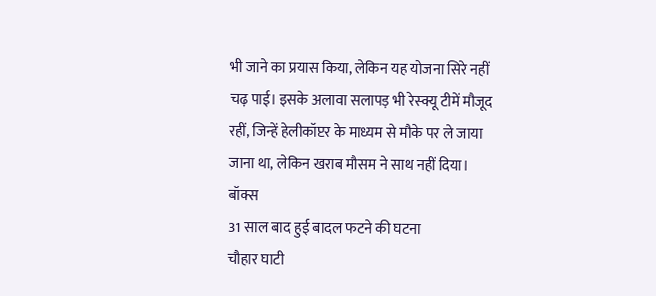भी जाने का प्रयास किया, लेकिन यह योजना सिरे नहीं चढ़ पाई। इसके अलावा सलापड़ भी रेस्क्यू टीमें मौजूद रहीं, जिन्हें हेलीकॉप्टर के माध्यम से मौके पर ले जाया जाना था, लेकिन खराब मौसम ने साथ नहीं दिया।
बॉक्स
31 साल बाद हुई बादल फटने की घटना
चौहार घाटी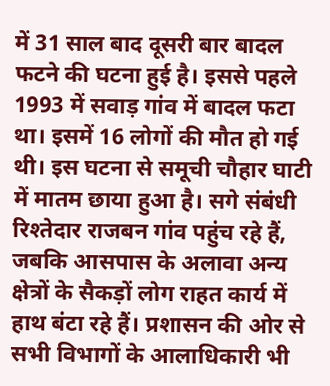में 31 साल बाद दूसरी बार बादल फटने की घटना हुई है। इससे पहले 1993 में सवाड़ गांव में बादल फटा था। इसमें 16 लोगों की मौत हो गई थी। इस घटना से समूची चौहार घाटी में मातम छाया हुआ है। सगे संबंधी रिश्तेदार राजबन गांव पहुंच रहे हैं, जबकि आसपास के अलावा अन्य क्षेत्रों के सैकड़ों लोग राहत कार्य में हाथ बंटा रहे हैं। प्रशासन की ओर से सभी विभागों के आलाधिकारी भी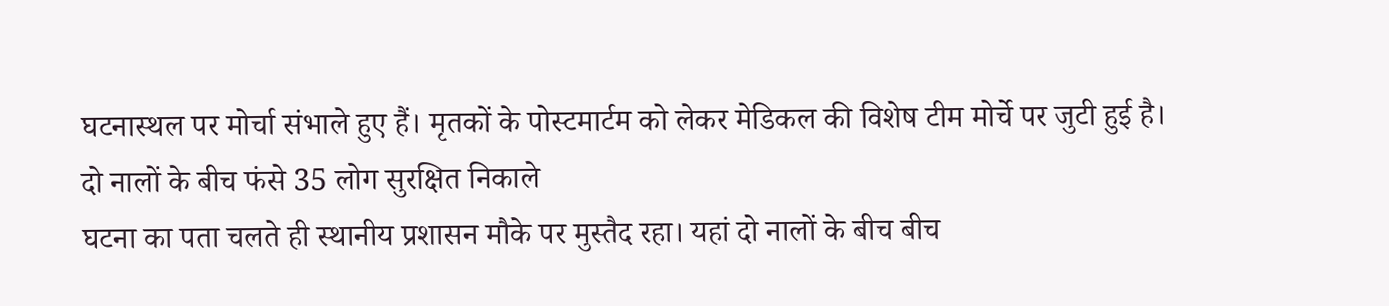घटनास्थल पर मोर्चा संभाले हुए हैं। मृतकों के पोस्टमार्टम को लेकर मेडिकल की विशेष टीम मोर्चे पर जुटी हुई है।
दो नालों के बीच फंसे 35 लोग सुरक्षित निकाले
घटना का पता चलते ही स्थानीय प्रशासन मौके पर मुस्तैद रहा। यहां दो नालों के बीच बीच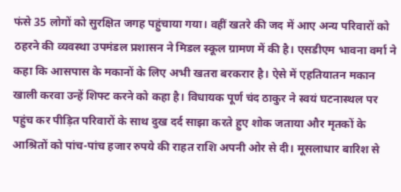फंसे 35 लोगों को सुरक्षित जगह पहुंचाया गया। वहीं खतरे की जद में आए अन्य परिवारों को ठहरने की व्यवस्था उपमंडल प्रशासन ने मिडल स्कूल ग्रामण में की है। एसडीएम भावना वर्मा ने कहा कि आसपास के मकानों के लिए अभी खतरा बरकरार है। ऐसे में एहतियातन मकान खाली करवा उन्हें शिफ्ट करने को कहा है। विधायक पूर्ण चंद ठाकुर ने स्वयं घटनास्थल पर पहुंच कर पीड़ित परिवारों के साथ दुख दर्द साझा करते हुए शोक जताया और मृतकों के आश्रितों को पांच-पांच हजार रुपये की राहत राशि अपनी ओर से दी। मूसलाधार बारिश से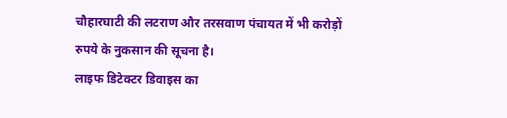चौहारघाटी की लटराण और तरसवाण पंचायत में भी करोड़ों रुपये के नुकसान की सूचना है।
लाइफ डिटेक्टर डिवाइस का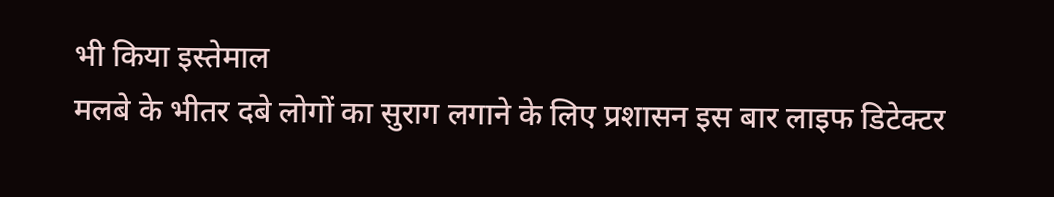भी किया इस्तेमाल
मलबे के भीतर दबे लोगों का सुराग लगाने के लिए प्रशासन इस बार लाइफ डिटेक्टर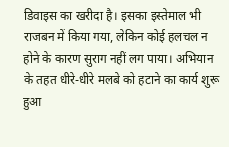डिवाइस का खरीदा है। इसका इस्तेमाल भी राजबन में किया गया, लेकिन कोई हलचल न होने के कारण सुराग नहीं लग पाया। अभियान के तहत धीरे-धीरे मलबे को हटाने का कार्य शुरू हुआ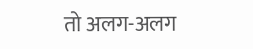तो अलग-अलग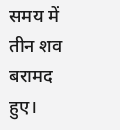समय में तीन शव बरामद हुए।